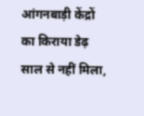आंगनबाड़ी केंद्रों का किराया डेढ़ साल से नहीं मिला,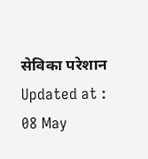सेविका परेशान
Updated at : 08 May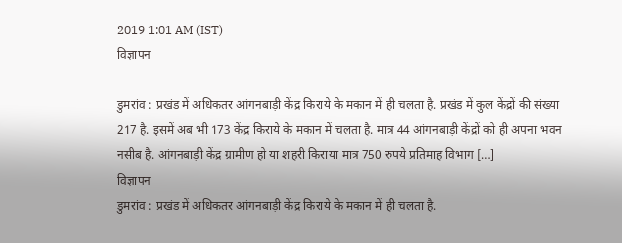2019 1:01 AM (IST)
विज्ञापन

डुमरांव : प्रखंड में अधिकतर आंगनबाड़ी केंद्र किराये के मकान में ही चलता है. प्रखंड में कुल केंद्रों की संख्या 217 है. इसमें अब भी 173 केंद्र किराये के मकान में चलता है. मात्र 44 आंगनबाड़ी केंद्रों को ही अपना भवन नसीब है. आंगनबाड़ी केंद्र ग्रामीण हो या शहरी किराया मात्र 750 रुपये प्रतिमाह विभाग […]
विज्ञापन
डुमरांव : प्रखंड में अधिकतर आंगनबाड़ी केंद्र किराये के मकान में ही चलता है.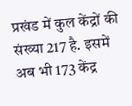प्रखंड में कुल केंद्रों की संख्या 217 है. इसमें अब भी 173 केंद्र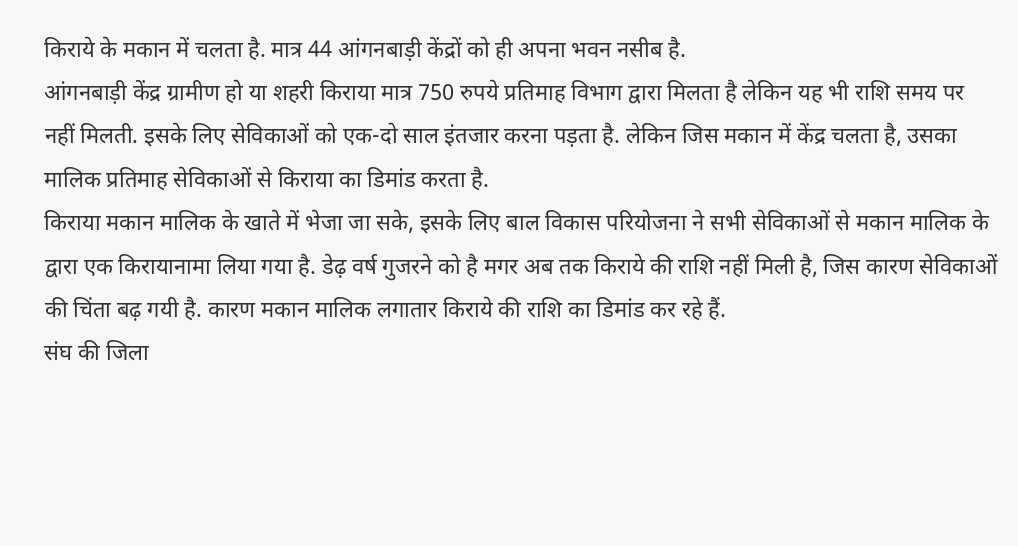किराये के मकान में चलता है. मात्र 44 आंगनबाड़ी केंद्रों को ही अपना भवन नसीब है.
आंगनबाड़ी केंद्र ग्रामीण हो या शहरी किराया मात्र 750 रुपये प्रतिमाह विभाग द्वारा मिलता है लेकिन यह भी राशि समय पर नहीं मिलती. इसके लिए सेविकाओं को एक-दो साल इंतजार करना पड़ता है. लेकिन जिस मकान में केंद्र चलता है, उसका मालिक प्रतिमाह सेविकाओं से किराया का डिमांड करता है.
किराया मकान मालिक के खाते में भेजा जा सके, इसके लिए बाल विकास परियोजना ने सभी सेविकाओं से मकान मालिक के द्वारा एक किरायानामा लिया गया है. डेढ़ वर्ष गुजरने को है मगर अब तक किराये की राशि नहीं मिली है, जिस कारण सेविकाओं की चिंता बढ़ गयी है. कारण मकान मालिक लगातार किराये की राशि का डिमांड कर रहे हैं.
संघ की जिला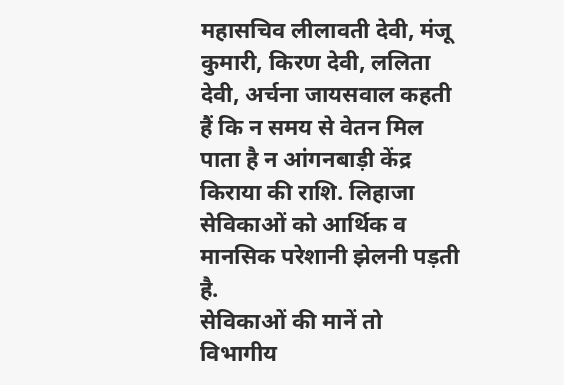महासचिव लीलावती देवी, मंजू कुमारी, किरण देवी, ललिता देवी, अर्चना जायसवाल कहती हैं कि न समय से वेतन मिल पाता है न आंगनबाड़ी केंद्र किराया की राशि. लिहाजा सेविकाओं को आर्थिक व मानसिक परेशानी झेलनी पड़ती है.
सेविकाओं की मानें तो विभागीय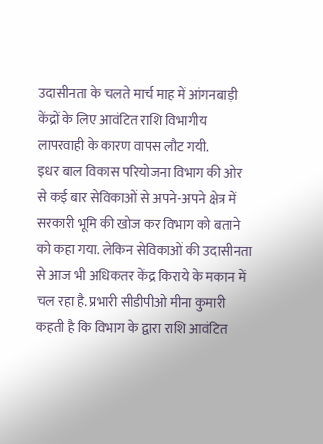उदासीनता के चलते मार्च माह में आंगनबाड़ी केंद्रों के लिए आवंटित राशि विभागीय लापरवाही के कारण वापस लौट गयी.
इधर बाल विकास परियोजना विभाग की ओर से कई बार सेविकाओं से अपने-अपने क्षेत्र में सरकारी भूमि की खोज कर विभाग को बताने को कहा गया. लेकिन सेविकाओं की उदासीनता से आज भी अधिकतर केंद्र किराये के मकान में चल रहा है. प्रभारी सीडीपीओ मीना कुमारी कहती है कि विभाग के द्वारा राशि आवंटित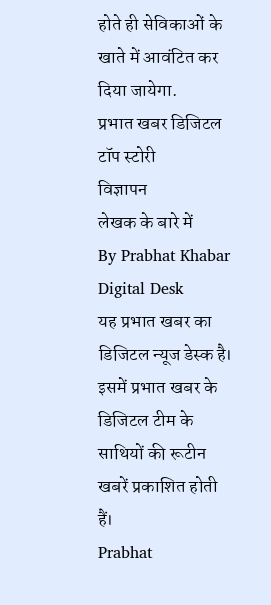होते ही सेविकाओं के खाते में आवंटित कर दिया जायेगा.
प्रभात खबर डिजिटल टॉप स्टोरी
विज्ञापन
लेखक के बारे में
By Prabhat Khabar Digital Desk
यह प्रभात खबर का डिजिटल न्यूज डेस्क है। इसमें प्रभात खबर के डिजिटल टीम के साथियों की रूटीन खबरें प्रकाशित होती हैं।
Prabhat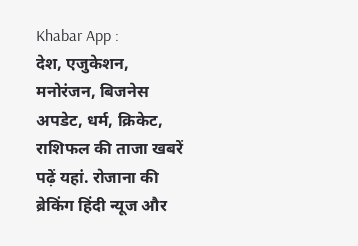Khabar App :
देश, एजुकेशन, मनोरंजन, बिजनेस अपडेट, धर्म, क्रिकेट, राशिफल की ताजा खबरें पढ़ें यहां. रोजाना की ब्रेकिंग हिंदी न्यूज और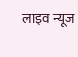लाइव न्यूज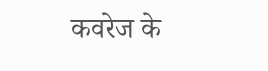कवरेज के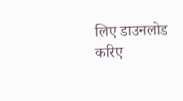लिए डाउनलोड करिए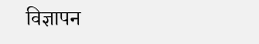विज्ञापन